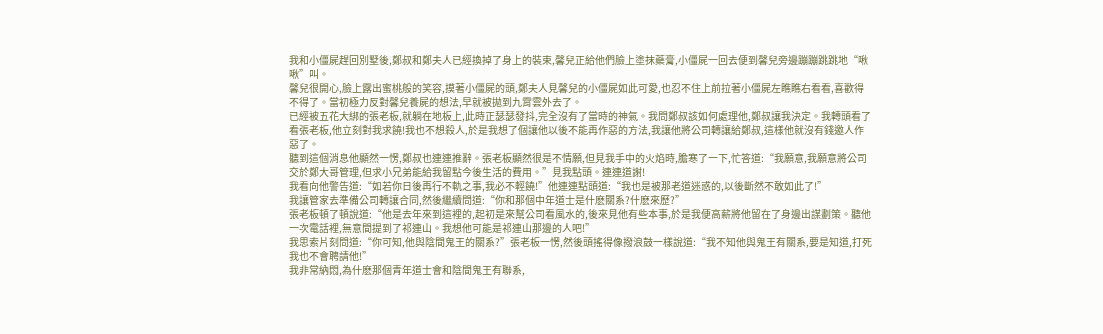我和小僵屍趕回別墅後,鄭叔和鄭夫人已經換掉了身上的裝束,馨兒正給他們臉上塗抹藥膏,小僵屍一回去便到馨兒旁邊蹦蹦跳跳地“啾啾”叫。
馨兒很開心,臉上露出蜜桃般的笑容,摸著小僵屍的頭,鄭夫人見馨兒的小僵屍如此可愛,也忍不住上前拉著小僵屍左瞧瞧右看看,喜歡得不得了。當初極力反對馨兒養屍的想法,早就被拋到九霄雲外去了。
已經被五花大綁的張老板,就躺在地板上,此時正瑟瑟發抖,完全沒有了當時的神氣。我問鄭叔該如何處理他,鄭叔讓我決定。我轉頭看了看張老板,他立刻對我求饒!我也不想殺人,於是我想了個讓他以後不能再作惡的方法,我讓他將公司轉讓給鄭叔,這樣他就沒有錢邀人作惡了。
聽到這個消息他顯然一愣,鄭叔也連連推辭。張老板顯然很是不情願,但見我手中的火焰時,膽寒了一下,忙答道:“我願意,我願意將公司交於鄭大哥管理,但求小兄弟能給我留點今後生活的費用。”見我點頭。連連道謝!
我看向他警告道:“如若你日後再行不軌之事,我必不輕饒!”他連連點頭道:“我也是被那老道迷惑的,以後斷然不敢如此了!”
我讓管家去準備公司轉讓合同,然後繼續問道:“你和那個中年道士是什麽關系?什麽來歷?”
張老板頓了頓說道:“他是去年來到這裡的,起初是來幫公司看風水的,後來見他有些本事,於是我便高薪將他留在了身邊出謀劃策。聽他一次電話裡,無意間提到了祁連山。我想他可能是祁連山那邊的人吧!”
我思索片刻問道:“你可知,他與陰間鬼王的關系?”張老板一愣,然後頭搖得像撥浪鼓一樣說道:“我不知他與鬼王有關系,要是知道,打死我也不會聘請他!”
我非常納悶,為什麽那個青年道士會和陰間鬼王有聯系,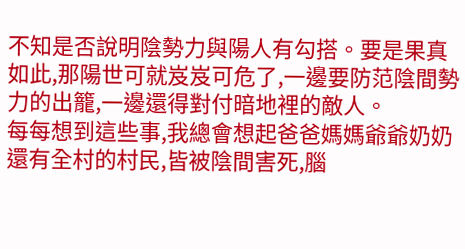不知是否說明陰勢力與陽人有勾搭。要是果真如此,那陽世可就岌岌可危了,一邊要防范陰間勢力的出籠,一邊還得對付暗地裡的敵人。
每每想到這些事,我總會想起爸爸媽媽爺爺奶奶還有全村的村民,皆被陰間害死,腦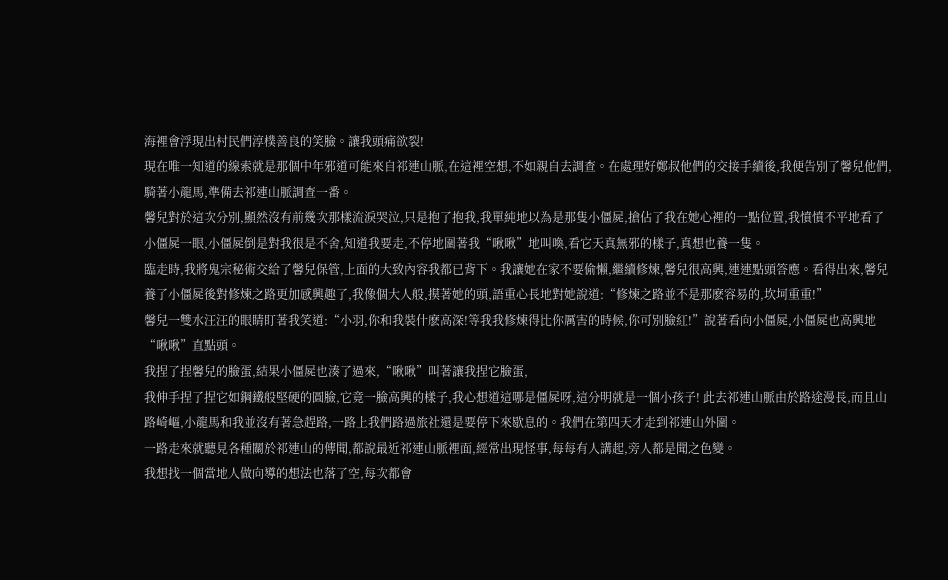海裡會浮現出村民們淳樸善良的笑臉。讓我頭痛欲裂!
現在唯一知道的線索就是那個中年邪道可能來自祁連山脈,在這裡空想,不如親自去調查。在處理好鄭叔他們的交接手續後,我便告別了馨兒他們,騎著小龍馬,準備去祁連山脈調查一番。
馨兒對於這次分別,顯然沒有前幾次那樣流淚哭泣,只是抱了抱我,我單純地以為是那隻小僵屍,搶佔了我在她心裡的一點位置,我憤憤不平地看了小僵屍一眼,小僵屍倒是對我很是不舍,知道我要走,不停地圍著我“啾啾”地叫喚,看它天真無邪的樣子,真想也養一隻。
臨走時,我將鬼宗秘術交給了馨兒保管,上面的大致內容我都已背下。我讓她在家不要偷懶,繼續修煉,馨兒很高興,連連點頭答應。看得出來,馨兒養了小僵屍後對修煉之路更加感興趣了,我像個大人般,摸著她的頭,語重心長地對她說道:“修煉之路並不是那麽容易的,坎坷重重!”
馨兒一雙水汪汪的眼睛盯著我笑道:“小羽,你和我裝什麽高深!等我我修煉得比你厲害的時候,你可別臉紅!”說著看向小僵屍,小僵屍也高興地“啾啾”直點頭。
我捏了捏馨兒的臉蛋,結果小僵屍也湊了過來,“啾啾”叫著讓我捏它臉蛋,
我伸手捏了捏它如鋼鐵般堅硬的圓臉,它竟一臉高興的樣子,我心想道這哪是僵屍呀,這分明就是一個小孩子! 此去祁連山脈由於路途漫長,而且山路崎嶇,小龍馬和我並沒有著急趕路,一路上我們路過旅社還是要停下來歇息的。我們在第四天才走到祁連山外圍。
一路走來就聽見各種關於祁連山的傳聞,都說最近祁連山脈裡面,經常出現怪事,每每有人講起,旁人都是聞之色變。
我想找一個當地人做向導的想法也落了空,每次都會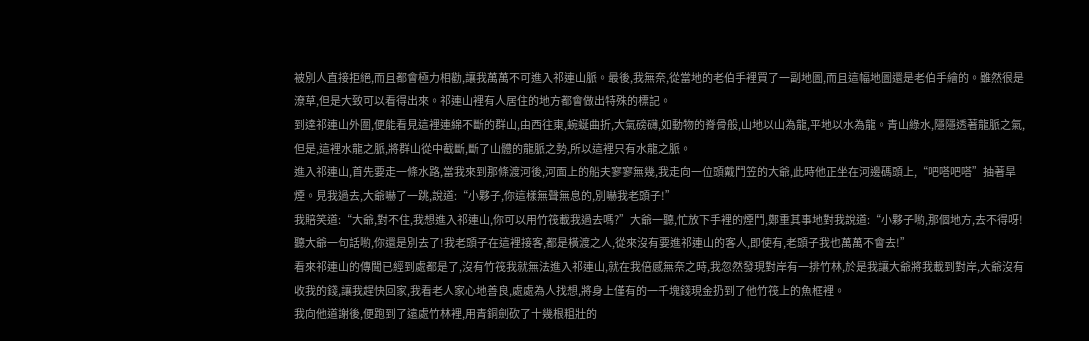被別人直接拒絕,而且都會極力相勸,讓我萬萬不可進入祁連山脈。最後,我無奈,從當地的老伯手裡買了一副地圖,而且這幅地圖還是老伯手繪的。雖然很是潦草,但是大致可以看得出來。祁連山裡有人居住的地方都會做出特殊的標記。
到達祁連山外圍,便能看見這裡連綿不斷的群山,由西往東,蜿蜒曲折,大氣磅礴,如動物的脊骨般,山地以山為龍,平地以水為龍。青山綠水,隱隱透著龍脈之氣,但是,這裡水龍之脈,將群山從中截斷,斷了山體的龍脈之勢,所以這裡只有水龍之脈。
進入祁連山,首先要走一條水路,當我來到那條渡河後,河面上的船夫寥寥無幾,我走向一位頭戴鬥笠的大爺,此時他正坐在河邊碼頭上,“吧嗒吧嗒”抽著旱煙。見我過去,大爺嚇了一跳,說道:“小夥子,你這樣無聲無息的,別嚇我老頭子!”
我賠笑道:“大爺,對不住,我想進入祁連山,你可以用竹筏載我過去嗎?”大爺一聽,忙放下手裡的煙鬥,鄭重其事地對我說道:“小夥子喲,那個地方,去不得呀!聽大爺一句話喲,你還是別去了!我老頭子在這裡接客,都是橫渡之人,從來沒有要進祁連山的客人,即使有,老頭子我也萬萬不會去!”
看來祁連山的傳聞已經到處都是了,沒有竹筏我就無法進入祁連山,就在我倍感無奈之時,我忽然發現對岸有一排竹林,於是我讓大爺將我載到對岸,大爺沒有收我的錢,讓我趕快回家,我看老人家心地善良,處處為人找想,將身上僅有的一千塊錢現金扔到了他竹筏上的魚框裡。
我向他道謝後,便跑到了遠處竹林裡,用青銅劍砍了十幾根粗壯的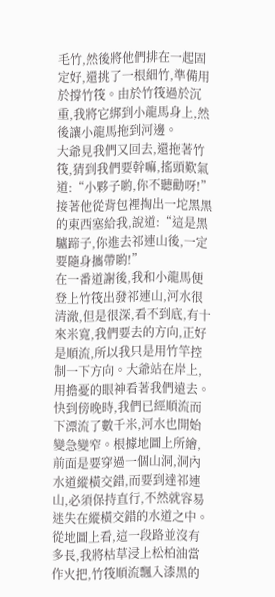毛竹,然後將他們排在一起固定好,還挑了一根細竹,準備用於撐竹筏。由於竹筏過於沉重,我將它綁到小龍馬身上,然後讓小龍馬拖到河邊。
大爺見我們又回去,還拖著竹筏,猜到我們要幹嘛,搖頭歎氣道:“小夥子喲,你不聽勸呀!”接著他從背包裡掏出一坨黑黑的東西塞給我,說道:“這是黑驢蹄子,你進去祁連山後,一定要隨身攜帶喲!”
在一番道謝後,我和小龍馬便登上竹筏出發祁連山,河水很清澈,但是很深,看不到底,有十來米寬,我們要去的方向,正好是順流,所以我只是用竹竿控制一下方向。大爺站在岸上,用擔憂的眼神看著我們遠去。
快到傍晚時,我們已經順流而下漂流了數千米,河水也開始變急變窄。根據地圖上所繪,前面是要穿過一個山洞,洞內水道縱橫交錯,而要到達祁連山,必須保持直行,不然就容易迷失在縱橫交錯的水道之中。
從地圖上看,這一段路並沒有多長,我將枯草浸上松柏油當作火把,竹筏順流飄入漆黑的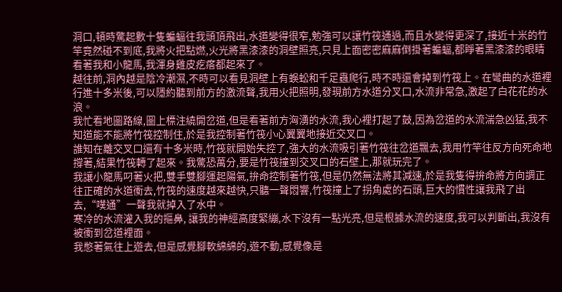洞口,頓時驚起數十隻蝙蝠往我頭頂飛出,水道變得很窄,勉強可以讓竹筏通過,而且水變得更深了,接近十米的竹竿竟然碰不到底,我將火把點燃,火光將黑漆漆的洞壁照亮,只見上面密密麻麻倒掛著蝙蝠,都睜著黑漆漆的眼睛看著我和小龍馬,我渾身雞皮疙瘩都起來了。
越往前,洞內越是陰冷潮濕,不時可以看見洞壁上有蜈蚣和千足蟲爬行,時不時還會掉到竹筏上。在彎曲的水道裡行進十多米後,可以隱約聽到前方的激流聲,我用火把照明,發現前方水道分叉口,水流非常急,激起了白花花的水浪。
我忙看地圖路線,圖上標注繞開岔道,但是看著前方洶湧的水流,我心裡打起了鼓,因為岔道的水流湍急凶猛,我不知道能不能將竹筏控制住,於是我控制著竹筏小心翼翼地接近交叉口。
誰知在離交叉口還有十多米時,竹筏就開始失控了,強大的水流吸引著竹筏往岔道飄去,我用竹竿往反方向死命地撐著,結果竹筏轉了起來。我驚恐萬分,要是竹筏撞到交叉口的石壁上,那就玩完了。
我讓小龍馬叼著火把,雙手雙腳運起陽氣,拚命控制著竹筏,但是仍然無法將其減速,於是我隻得拚命將方向調正往正確的水道衝去,竹筏的速度越來越快,只聽一聲悶響,竹筏撞上了拐角處的石頭,巨大的慣性讓我飛了出去,“噗通”一聲我就掉入了水中。
寒冷的水流灌入我的摳鼻, 讓我的神經高度緊繃,水下沒有一點光亮,但是根據水流的速度,我可以判斷出,我沒有被衝到岔道裡面。
我憋著氣往上遊去,但是感覺腳軟綿綿的,遊不動,感覺像是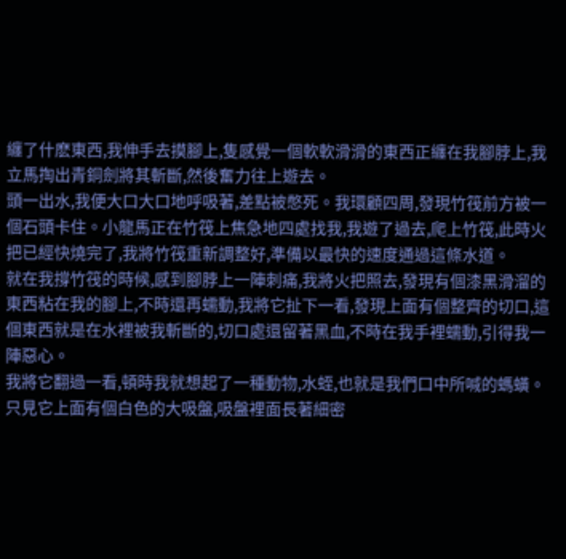纏了什麽東西,我伸手去摸腳上,隻感覺一個軟軟滑滑的東西正纏在我腳脖上,我立馬掏出青銅劍將其斬斷,然後奮力往上遊去。
頭一出水,我便大口大口地呼吸著,差點被憋死。我環顧四周,發現竹筏前方被一個石頭卡住。小龍馬正在竹筏上焦急地四處找我,我遊了過去,爬上竹筏,此時火把已經快燒完了,我將竹筏重新調整好,準備以最快的速度通過這條水道。
就在我撐竹筏的時候,感到腳脖上一陣刺痛,我將火把照去,發現有個漆黑滑溜的東西粘在我的腳上,不時還再蠕動,我將它扯下一看,發現上面有個整齊的切口,這個東西就是在水裡被我斬斷的,切口處還留著黑血,不時在我手裡蠕動,引得我一陣惡心。
我將它翻過一看,頓時我就想起了一種動物,水蛭,也就是我們口中所喊的螞蟥。只見它上面有個白色的大吸盤,吸盤裡面長著細密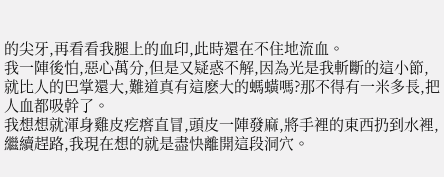的尖牙,再看看我腿上的血印,此時還在不住地流血。
我一陣後怕,惡心萬分,但是又疑惑不解,因為光是我斬斷的這小節,就比人的巴掌還大,難道真有這麽大的螞蟥嗎?那不得有一米多長,把人血都吸幹了。
我想想就渾身雞皮疙瘩直冒,頭皮一陣發麻,將手裡的東西扔到水裡,繼續趕路,我現在想的就是盡快離開這段洞穴。